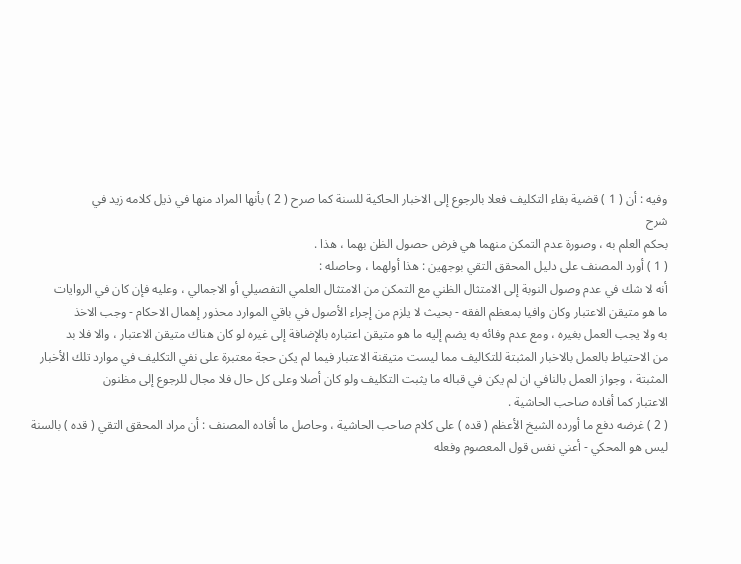وفيه : أن ( 1 ) قضية بقاء التكليف فعلا بالرجوع إلى الاخبار الحاكية للسنة كما صرح ( 2 ) بأنها المراد منها في ذيل كلامه زيد في
شرح
بحكم العلم به ، وصورة عدم التمكن منهما هي فرض حصول الظن بهما ، هذا .
( 1 ) أورد المصنف على دليل المحقق التقي بوجهين : هذا أولهما ، وحاصله :
أنه لا شك في عدم وصول النوبة إلى الامتثال الظني مع التمكن من الامتثال العلمي التفصيلي أو الاجمالي ، وعليه فإن كان في الروايات
ما هو متيقن الاعتبار وكان وافيا بمعظم الفقه - بحيث لا يلزم من إجراء الأصول في باقي الموارد محذور إهمال الاحكام - وجب الاخذ
به ولا يجب العمل بغيره ، ومع عدم وفائه به يضم إليه ما هو متيقن اعتباره بالإضافة إلى غيره لو كان هناك متيقن الاعتبار ، والا فلا بد
من الاحتياط بالعمل بالاخبار المثبتة للتكاليف مما ليست متيقنة الاعتبار فيما لم يكن حجة معتبرة على نفي التكليف في موارد تلك الأخبار
المثبتة ، وجواز العمل بالنافي ان لم يكن في قباله ما يثبت التكليف ولو كان أصلا وعلى كل حال فلا مجال للرجوع إلى مظنون
الاعتبار كما أفاده صاحب الحاشية .
( 2 ) غرضه دفع ما أورده الشيخ الأعظم ( قده ) على كلام صاحب الحاشية ، وحاصل ما أفاده المصنف : أن مراد المحقق التقي ( قده ) بالسنة
ليس هو المحكي - أعني نفس قول المعصوم وفعله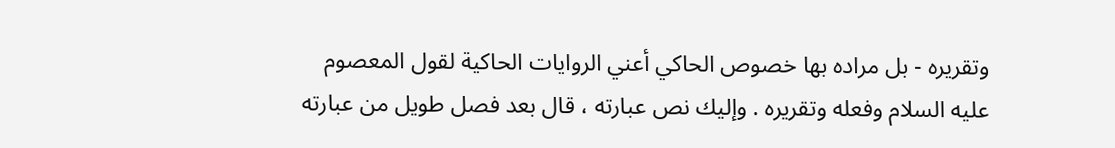وتقريره - بل مراده بها خصوص الحاكي أعني الروايات الحاكية لقول المعصوم
عليه السلام وفعله وتقريره . وإليك نص عبارته ، قال بعد فصل طويل من عبارته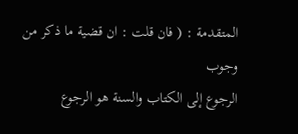المتقدمة : ( فان قلت : ان قضية ما ذكر من وجوب
الرجوع إلى الكتاب والسنة هو الرجوع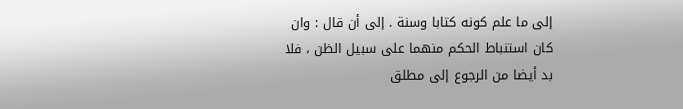إلى ما علم كونه كتابا وسنة . إلى أن قال : وان كان استنباط الحكم منهما على سبيل الظن ، فلا
بد أيضا من الرجوع إلى مطلق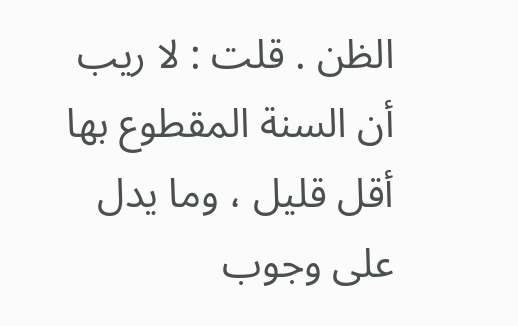الظن . قلت : لا ريب أن السنة المقطوع بها أقل قليل ، وما يدل على وجوب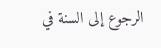الرجوع إلى السنة في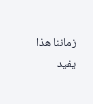زماننا هذا
يفيد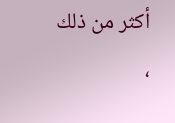أكثر من ذلك ،